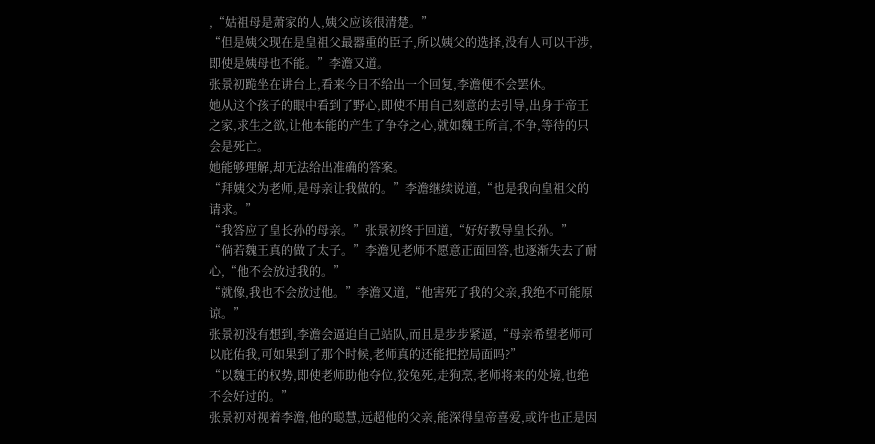,“姑祖母是萧家的人,姨父应该很清楚。”
“但是姨父现在是皇祖父最器重的臣子,所以姨父的选择,没有人可以干涉,即使是姨母也不能。”李澹又道。
张景初跪坐在讲台上,看来今日不给出一个回复,李澹便不会罢休。
她从这个孩子的眼中看到了野心,即使不用自己刻意的去引导,出身于帝王之家,求生之欲,让他本能的产生了争夺之心,就如魏王所言,不争,等待的只会是死亡。
她能够理解,却无法给出准确的答案。
“拜姨父为老师,是母亲让我做的。”李澹继续说道,“也是我向皇祖父的请求。”
“我答应了皇长孙的母亲。”张景初终于回道,“好好教导皇长孙。”
“倘若魏王真的做了太子。”李澹见老师不愿意正面回答,也逐渐失去了耐心,“他不会放过我的。”
“就像,我也不会放过他。”李澹又道,“他害死了我的父亲,我绝不可能原谅。”
张景初没有想到,李澹会逼迫自己站队,而且是步步紧逼,“母亲希望老师可以庇佑我,可如果到了那个时候,老师真的还能把控局面吗?”
“以魏王的权势,即使老师助他夺位,狡兔死,走狗烹,老师将来的处境,也绝不会好过的。”
张景初对视着李澹,他的聪慧,远超他的父亲,能深得皇帝喜爱,或许也正是因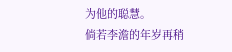为他的聪慧。
倘若李澹的年岁再稍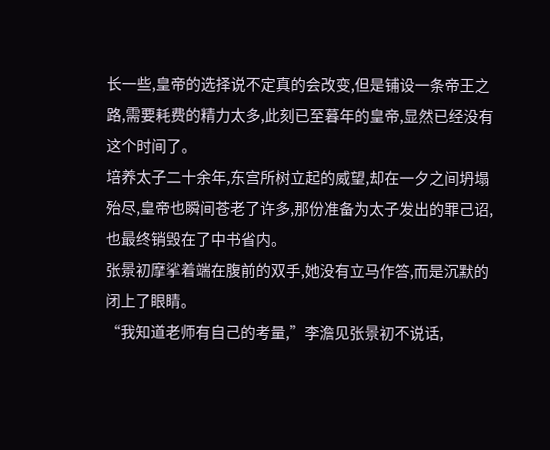长一些,皇帝的选择说不定真的会改变,但是铺设一条帝王之路,需要耗费的精力太多,此刻已至暮年的皇帝,显然已经没有这个时间了。
培养太子二十余年,东宫所树立起的威望,却在一夕之间坍塌殆尽,皇帝也瞬间苍老了许多,那份准备为太子发出的罪己诏,也最终销毁在了中书省内。
张景初摩挲着端在腹前的双手,她没有立马作答,而是沉默的闭上了眼睛。
“我知道老师有自己的考量,”李澹见张景初不说话,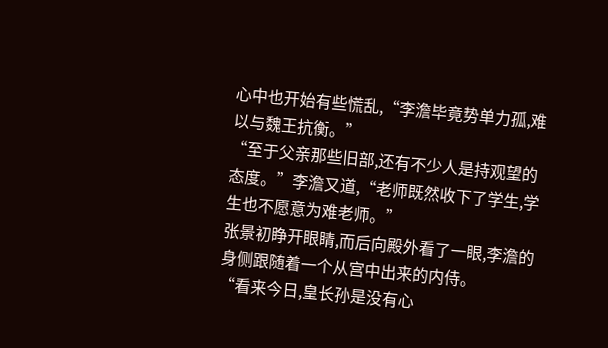心中也开始有些慌乱,“李澹毕竟势单力孤,难以与魏王抗衡。”
“至于父亲那些旧部,还有不少人是持观望的态度。”李澹又道,“老师既然收下了学生,学生也不愿意为难老师。”
张景初睁开眼睛,而后向殿外看了一眼,李澹的身侧跟随着一个从宫中出来的内侍。
“看来今日,皇长孙是没有心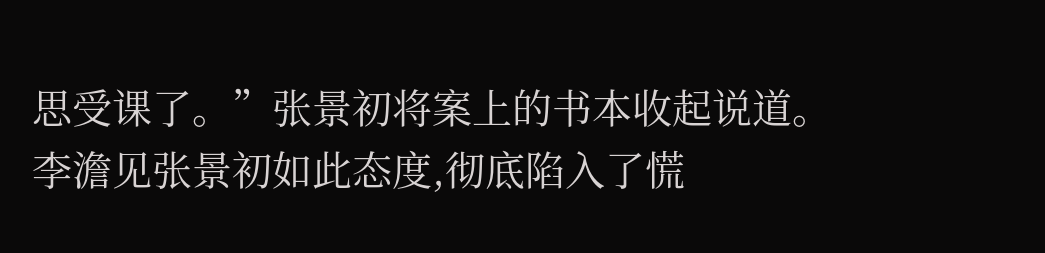思受课了。”张景初将案上的书本收起说道。
李澹见张景初如此态度,彻底陷入了慌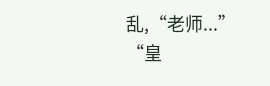乱,“老师...”
“皇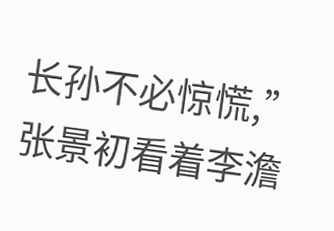长孙不必惊慌,”张景初看着李澹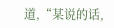道,“某说的话,